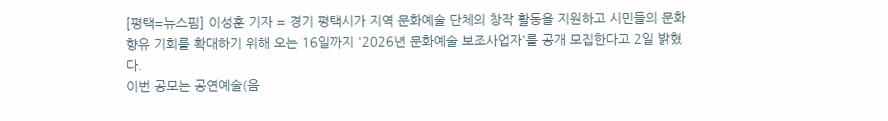[평택=뉴스핌] 이성훈 기자 = 경기 평택시가 지역 문화예술 단체의 창작 활동을 지원하고 시민들의 문화 향유 기회를 확대하기 위해 오는 16일까지 '2026년 문화예술 보조사업자'를 공개 모집한다고 2일 밝혔다.
이번 공모는 공연예술(음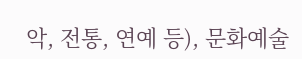악, 전통, 연예 등), 문화예술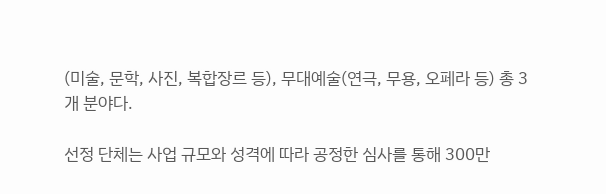(미술, 문학, 사진, 복합장르 등), 무대예술(연극, 무용, 오페라 등) 총 3개 분야다.

선정 단체는 사업 규모와 성격에 따라 공정한 심사를 통해 300만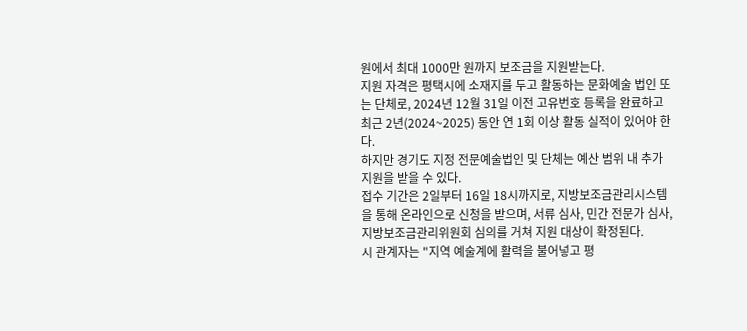원에서 최대 1000만 원까지 보조금을 지원받는다.
지원 자격은 평택시에 소재지를 두고 활동하는 문화예술 법인 또는 단체로, 2024년 12월 31일 이전 고유번호 등록을 완료하고 최근 2년(2024~2025) 동안 연 1회 이상 활동 실적이 있어야 한다.
하지만 경기도 지정 전문예술법인 및 단체는 예산 범위 내 추가 지원을 받을 수 있다.
접수 기간은 2일부터 16일 18시까지로, 지방보조금관리시스템을 통해 온라인으로 신청을 받으며, 서류 심사, 민간 전문가 심사, 지방보조금관리위원회 심의를 거쳐 지원 대상이 확정된다.
시 관계자는 "지역 예술계에 활력을 불어넣고 평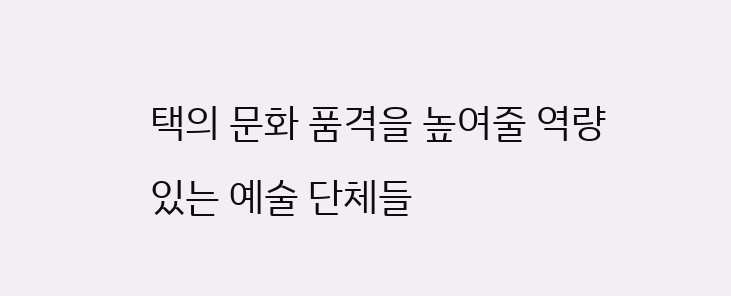택의 문화 품격을 높여줄 역량 있는 예술 단체들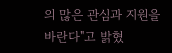의 많은 관심과 지원을 바란다"고 밝혔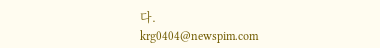다.
krg0404@newspim.com